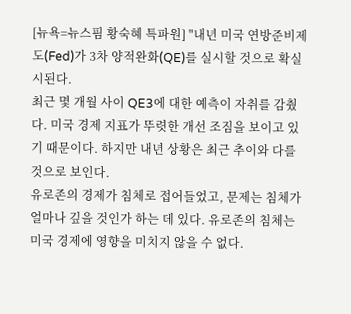[뉴욕=뉴스핌 황숙혜 특파원] "내년 미국 연방준비제도(Fed)가 3차 양적완화(QE)를 실시할 것으로 확실시된다.
최근 몇 개월 사이 QE3에 대한 예측이 자취를 감췄다. 미국 경제 지표가 뚜렷한 개선 조짐을 보이고 있기 때문이다. 하지만 내년 상황은 최근 추이와 다를 것으로 보인다.
유로존의 경제가 침체로 접어들었고, 문제는 침체가 얼마나 깊을 것인가 하는 데 있다. 유로존의 침체는 미국 경제에 영향을 미치지 않을 수 없다.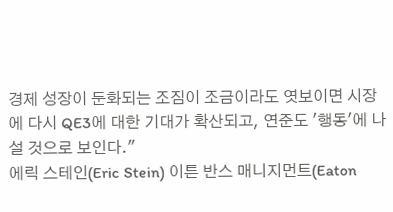경제 성장이 둔화되는 조짐이 조금이라도 엿보이면 시장에 다시 QE3에 대한 기대가 확산되고, 연준도 '행동'에 나설 것으로 보인다."
에릭 스테인(Eric Stein) 이튼 반스 매니지먼트(Eaton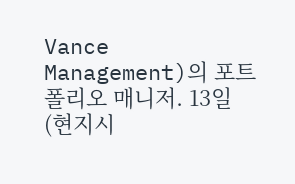Vance Management)의 포트폴리오 매니저. 13일(현지시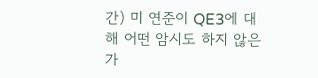간) 미 연준이 QE3에 대해 어떤 암시도 하지 않은 가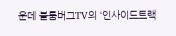운데 블룸버그TV의 ‘인사이드트랙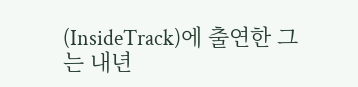(InsideTrack)에 출연한 그는 내년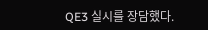QE3 실시를 장담했다.